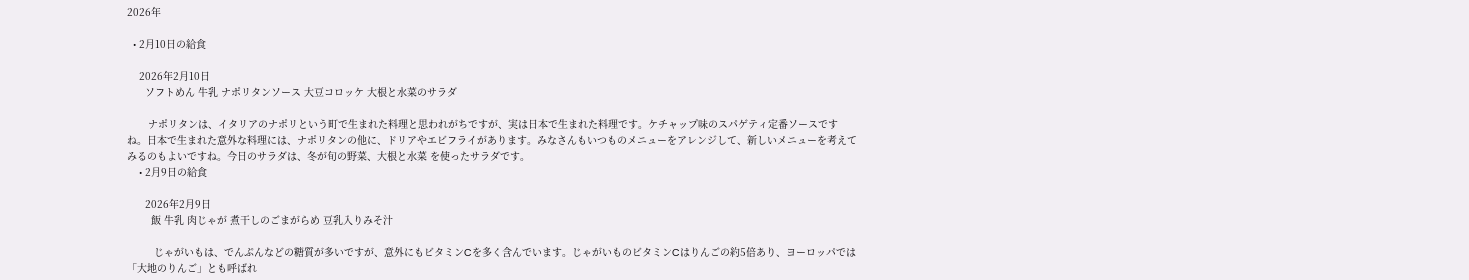2026年

  • 2月10日の給食

    2026年2月10日
      ソフトめん 牛乳 ナポリタンソース 大豆コロッケ 大根と水菜のサラダ

       ナポリタンは、イタリアのナポリという町で生まれた料理と思われがちですが、実は日本で生まれた料理です。ケチャップ味のスパゲティ定番ソースですね。日本で生まれた意外な料理には、ナポリタンの他に、ドリアやエビフライがあります。みなさんもいつものメニューをアレンジして、新しいメニューを考えてみるのもよいですね。今日のサラダは、冬が旬の野菜、大根と水菜 を使ったサラダです。
    • 2月9日の給食

      2026年2月9日
        飯 牛乳 肉じゃが 煮干しのごまがらめ 豆乳入りみそ汁

         じゃがいもは、でんぷんなどの糖質が多いですが、意外にもビタミンCを多く含んでいます。じゃがいものビタミンCはりんごの約5倍あり、ヨーロッパでは「大地のりんご」とも呼ばれ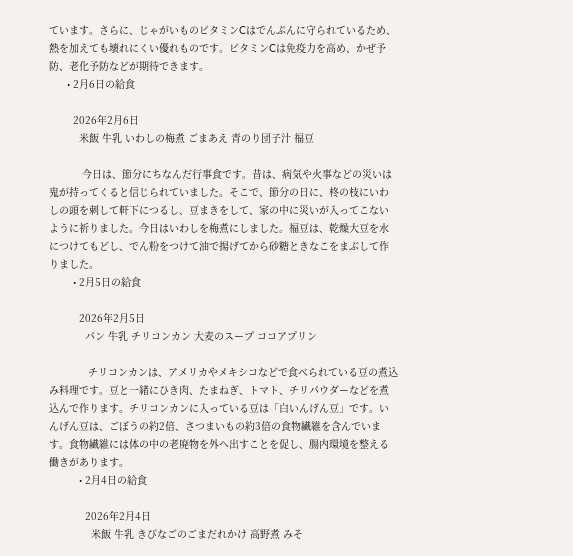ています。さらに、じゃがいものビタミンCはでんぷんに守られているため、熱を加えても壊れにくい優れものです。ビタミンCは免疫力を高め、かぜ予防、老化予防などが期待できます。
      • 2月6日の給食

        2026年2月6日
          米飯 牛乳 いわしの梅煮 ごまあえ 青のり団子汁 福豆

           今日は、節分にちなんだ行事食です。昔は、病気や火事などの災いは鬼が持ってくると信じられていました。そこで、節分の日に、柊の枝にいわしの頭を刺して軒下につるし、豆まきをして、家の中に災いが入ってこないように祈りました。今日はいわしを梅煮にしました。福豆は、乾燥大豆を水につけてもどし、でん粉をつけて油で揚げてから砂糖ときなこをまぶして作りました。
        • 2月5日の給食

          2026年2月5日
            パン 牛乳 チリコンカン 大麦のスープ ココアプリン

             チリコンカンは、アメリカやメキシコなどで食べられている豆の煮込み料理です。豆と一緒にひき肉、たまねぎ、トマト、チリパウダーなどを煮込んで作ります。チリコンカンに入っている豆は「白いんげん豆」です。いんげん豆は、ごぼうの約2倍、さつまいもの約3倍の食物繊維を含んでいます。食物繊維には体の中の老廃物を外へ出すことを促し、腸内環境を整える働きがあります。
          • 2月4日の給食

            2026年2月4日
              米飯 牛乳 きびなごのごまだれかけ 高野煮 みそ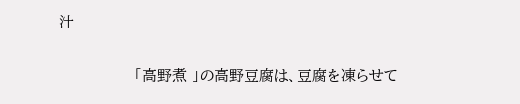汁

               「高野煮 」の高野豆腐は、豆腐を凍らせて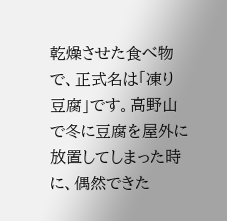乾燥させた食べ物で、正式名は「凍り豆腐」です。高野山で冬に豆腐を屋外に放置してしまった時に、偶然できた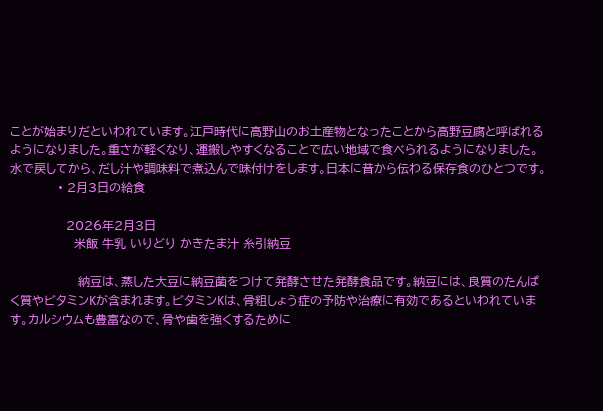ことが始まりだといわれています。江戸時代に高野山のお土産物となったことから高野豆腐と呼ばれるようになりました。重さが軽くなり、運搬しやすくなることで広い地域で食べられるようになりました。水で戻してから、だし汁や調味料で煮込んで味付けをします。日本に昔から伝わる保存食のひとつです。
            • 2月3日の給食

              2026年2月3日
                米飯 牛乳 いりどり かきたま汁 糸引納豆

                 納豆は、蒸した大豆に納豆菌をつけて発酵させた発酵食品です。納豆には、良質のたんぱく質やビタミンKが含まれます。ビタミンKは、骨粗しょう症の予防や治療に有効であるといわれています。カルシウムも豊富なので、骨や歯を強くするために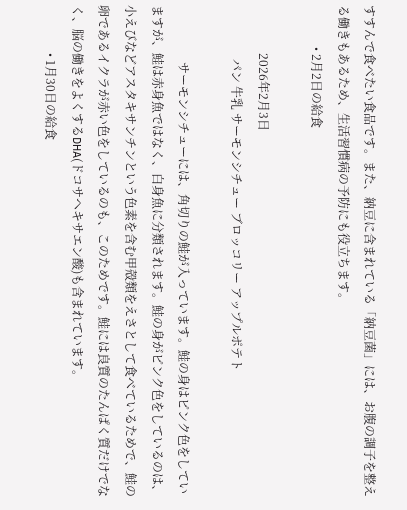すすんで食べたい食品です。また、納豆に含まれている「納豆菌」には、お腹の調子を整える働きもあるため、生活習慣病の予防にも役立ちます。
              • 2月2日の給食

                2026年2月3日
                  パン 牛乳 サーモンシチュー ブロッコリー アップルポテト

                   サーモンシチューには、角切りの鮭が入っています。鮭の身はピンク色をしていますが、鮭は赤身魚ではなく、白身魚に分類されます。鮭の身がピンク色をしているのは、小えびなどアスタキサンチンという色素を含む甲殻類をえさとして食べているためで、鮭の卵であるイクラが赤い色をしているのも、このためです。鮭には良質のたんぱく質だけでなく、脳の働きをよくするDHA(ドコサヘキサエン酸)も含まれています。
                • 1月30日の給食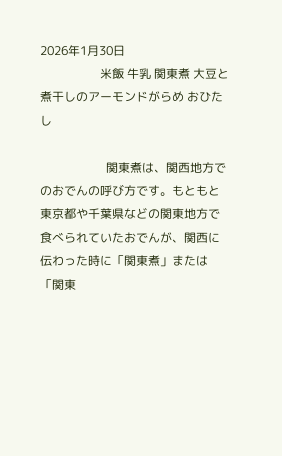2026年1月30日
                    米飯 牛乳 関東煮 大豆と煮干しのアーモンドがらめ おひたし

                      関東煮は、関西地方でのおでんの呼び方です。もともと東京都や千葉県などの関東地方で食べられていたおでんが、関西に伝わった時に「関東煮」または「関東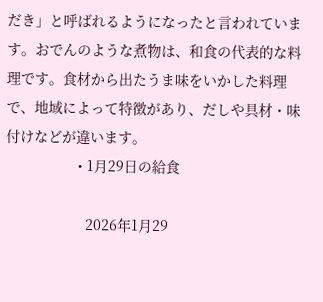だき」と呼ばれるようになったと言われています。おでんのような煮物は、和食の代表的な料理です。食材から出たうま味をいかした料理で、地域によって特徴があり、だしや具材・味付けなどが違います。
                  • 1月29日の給食

                    2026年1月29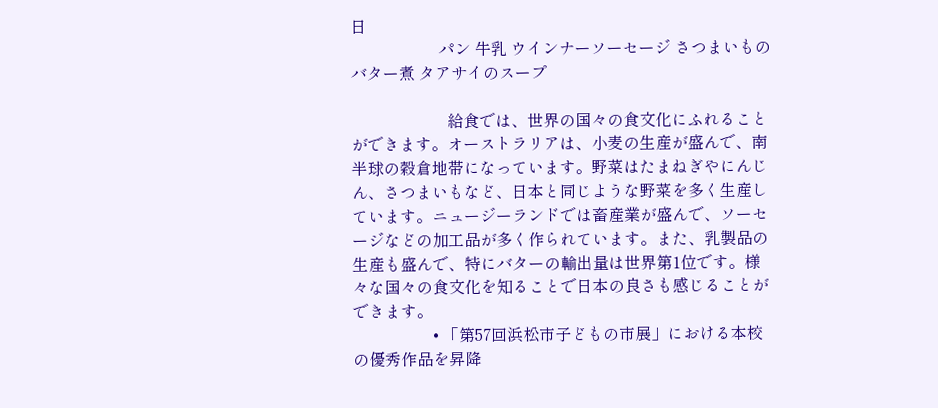日
                      パン 牛乳 ウインナーソーセージ さつまいものバター煮 タアサイのスープ

                        給食では、世界の国々の食文化にふれることができます。オーストラリアは、小麦の生産が盛んで、南半球の穀倉地帯になっています。野菜はたまねぎやにんじん、さつまいもなど、日本と同じような野菜を多く生産しています。ニュージーランドでは畜産業が盛んで、ソーセージなどの加工品が多く作られています。また、乳製品の生産も盛んで、特にバターの輸出量は世界第1位です。様々な国々の食文化を知ることで日本の良さも感じることができます。
                    • 「第57回浜松市子どもの市展」における本校の優秀作品を昇降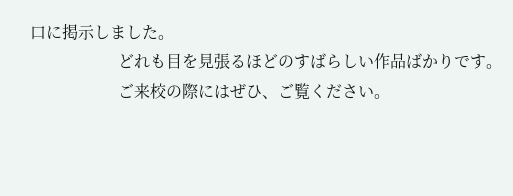口に掲示しました。
                      どれも目を見張るほどのすばらしい作品ばかりです。
                      ご来校の際にはぜひ、ご覧ください。